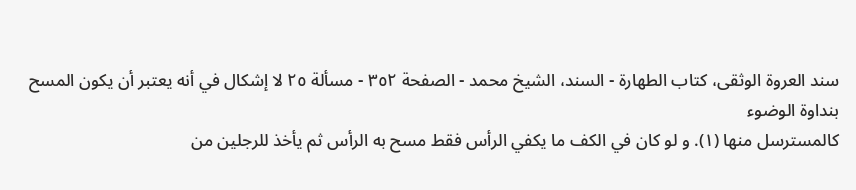سند العروة الوثقى، كتاب الطهارة - السند، الشيخ محمد - الصفحة ٣٥٢ - مسألة ٢٥ لا إشكال في أنه يعتبر أن يكون المسح بنداوة الوضوء
كالمسترسل منها (١). و لو كان في الكف ما يكفي الرأس فقط مسح به الرأس ثم يأخذ للرجلين من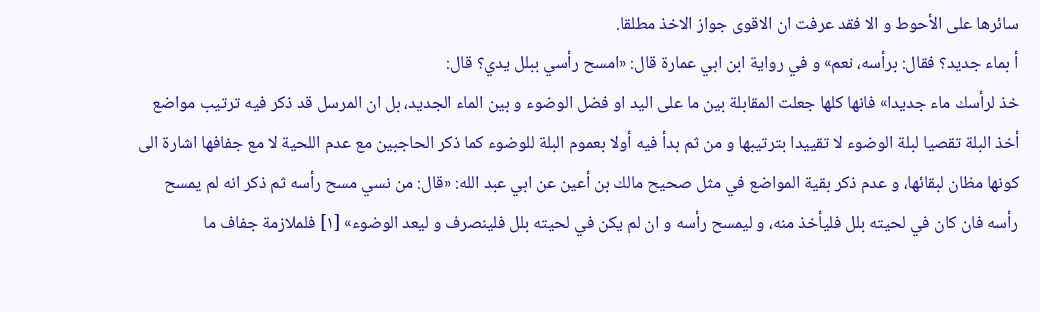سائرها على الأحوط و الا فقد عرفت ان الاقوى جواز الاخذ مطلقا.
أ بماء جديد؟ فقال: برأسه، نعم» و في رواية ابن ابي عمارة قال: «امسح رأسي ببلل يدي؟ قال:
خذ لرأسك ماء جديدا» فانها كلها جعلت المقابلة بين ما على اليد او فضل الوضوء و بين الماء الجديد، بل ان المرسل قد ذكر فيه ترتيب مواضع أخذ البلة تقصيا لبلة الوضوء لا تقييدا بترتيبها و من ثم بدأ فيه أولا بعموم البلة للوضوء كما ذكر الحاجبين مع عدم اللحية لا مع جفافها اشارة الى كونها مظان لبقائها، و عدم ذكر بقية المواضع في مثل صحيح مالك بن أعين عن ابي عبد الله: «قال: من نسي مسح رأسه ثم ذكر انه لم يمسح رأسه فان كان في لحيته بلل فليأخذ منه، و ليمسح رأسه و ان لم يكن في لحيته بلل فلينصرف و ليعد الوضوء» [١] فلملازمة جفاف ما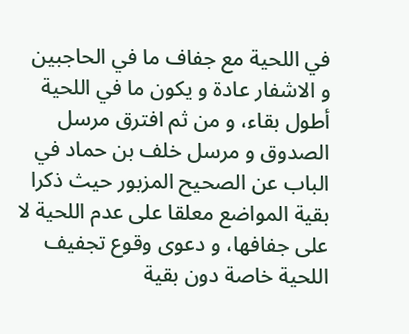في اللحية مع جفاف ما في الحاجبين و الاشفار عادة و يكون ما في اللحية أطول بقاء، و من ثم افترق مرسل الصدوق و مرسل خلف بن حماد في الباب عن الصحيح المزبور حيث ذكرا بقية المواضع معلقا على عدم اللحية لا على جفافها، و دعوى وقوع تجفيف اللحية خاصة دون بقية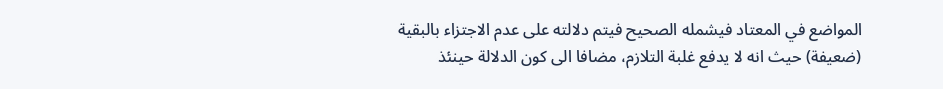المواضع في المعتاد فيشمله الصحيح فيتم دلالته على عدم الاجتزاء بالبقية (ضعيفة) حيث انه لا يدفع غلبة التلازم، مضافا الى كون الدلالة حينئذ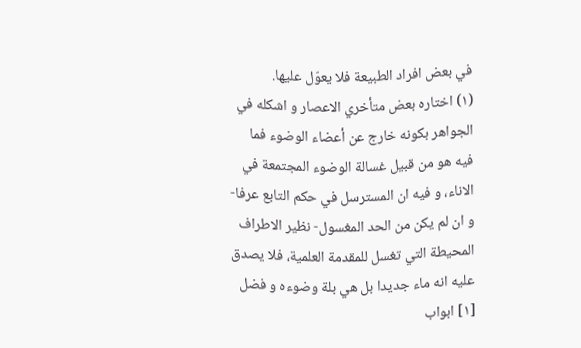في بعض افراد الطبيعة فلا يعوّل عليها.
(١) اختاره بعض متأخري الاعصار و اشكله في الجواهر بكونه خارج عن أعضاء الوضوء فما فيه هو من قبيل غسالة الوضوء المجتمعة في الاناء، و فيه ان المسترسل في حكم التابع عرفا- و ان لم يكن من الحد المغسول- نظير الاطراف المحيطة التي تغسل للمقدمة العلمية، فلا يصدق عليه انه ماء جديدا بل هي بلة وضوءه و فضل
[١] ابواب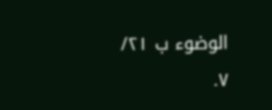الوضوء ب ٢١/ ٧.